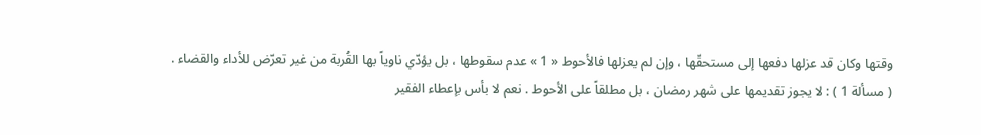وقتها وكان قد عزلها دفعها إلى مستحقّها ، وإن لم يعزلها فالأحوط « 1 » عدم سقوطها ، بل يؤدّي ناوياً بها القُربة من غير تعرّض للأداء والقضاء .
( مسألة 1 ) : لا يجوز تقديمها على شهر رمضان ، بل مطلقاً على الأحوط . نعم لا بأس بإعطاء الفقير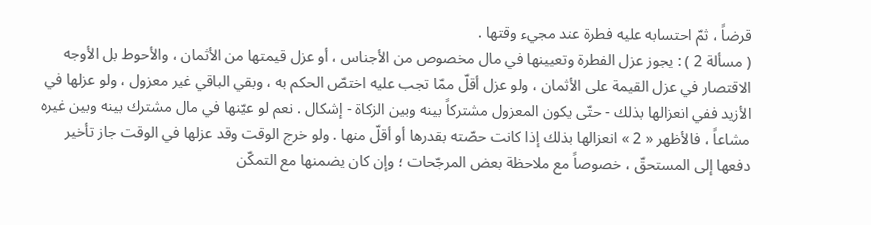قرضاً ، ثمّ احتسابه عليه فطرة عند مجيء وقتها .
( مسألة 2 ) : يجوز عزل الفطرة وتعيينها في مال مخصوص من الأجناس ، أو عزل قيمتها من الأثمان ، والأحوط بل الأوجه الاقتصار في عزل القيمة على الأثمان ، ولو عزل أقلّ ممّا تجب عليه اختصّ الحكم به ، وبقي الباقي غير معزول ، ولو عزلها في الأزيد ففي انعزالها بذلك - حتّى يكون المعزول مشتركاً بينه وبين الزكاة - إشكال . نعم لو عيّنها في مال مشترك بينه وبين غيره مشاعاً ، فالأظهر « 2 » انعزالها بذلك إذا كانت حصّته بقدرها أو أقلّ منها . ولو خرج الوقت وقد عزلها في الوقت جاز تأخير دفعها إلى المستحقّ ، خصوصاً مع ملاحظة بعض المرجّحات ؛ وإن كان يضمنها مع التمكّن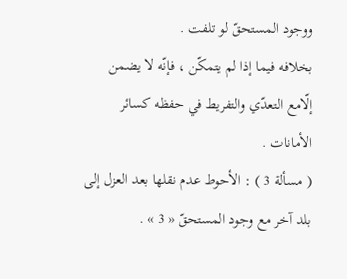ووجود المستحقّ لو تلفت .
بخلافه فيما إذا لم يتمكّن ، فإنّه لا يضمن إلّامع التعدّي والتفريط في حفظه كسائر الأمانات .
( مسألة 3 ) : الأحوط عدم نقلها بعد العزل إلى بلد آخر مع وجود المستحقّ « 3 » .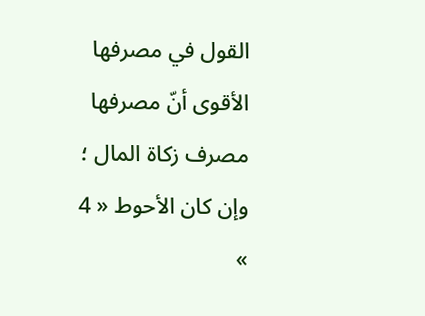القول في مصرفها
الأقوى أنّ مصرفها مصرف زكاة المال ؛ وإن كان الأحوط « 4 »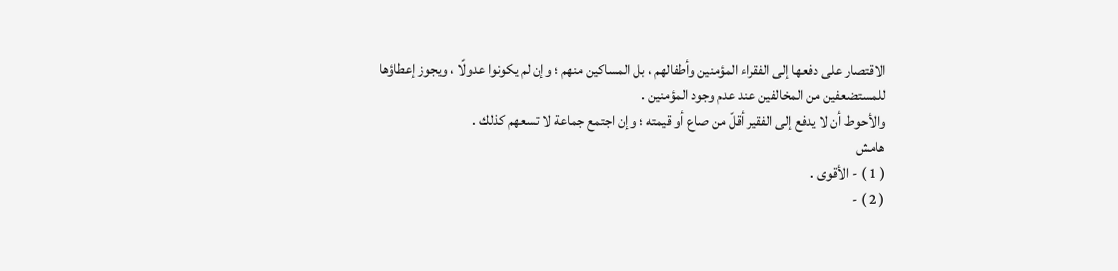الاقتصار على دفعها إلى الفقراء المؤمنين وأطفالهم ، بل المساكين منهم ؛ وإن لم يكونوا عدولًا ، ويجوز إعطاؤها للمستضعفين من المخالفين عند عدم وجود المؤمنين .
والأحوط أن لا يدفع إلى الفقير أقلّ من صاع أو قيمته ؛ وإن اجتمع جماعة لا تسعهم كذلك .
هامش
( 1 ) - الأقوى .
( 2 ) -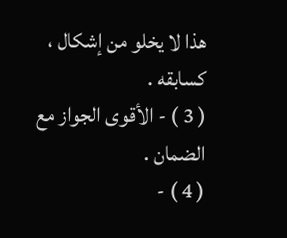هذا لا يخلو من إشكال ، كسابقه .
( 3 ) - الأقوى الجواز مع الضمان .
( 4 ) -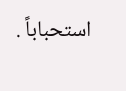استحباباً .